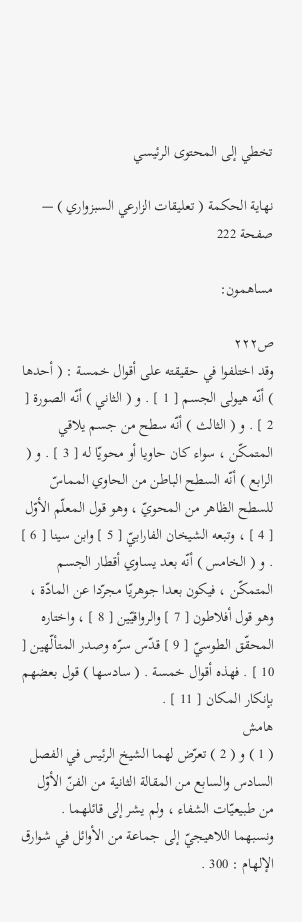تخطي إلى المحتوى الرئيسي

نهاية الحكمة ( تعليقات الزارعي السبزواري ) — صفحة 222

مساهمون:

ص٢٢٢
وقد اختلفوا في حقيقته على أقوال خمسة : ( أحدها ) أنّه هيولى الجسم [ 1 ] . و ( الثاني ) أنّه الصورة [ 2 ] . و ( الثالث ) أنّه سطح من جسم يلاقي المتمكّن ، سواء كان حاويا أو محويّا له [ 3 ] . و ( الرابع ) أنّه السطح الباطن من الحاوي المماسّ للسطح الظاهر من المحويّ ، وهو قول المعلّم الأوّل [ 4 ] ، وتبعه الشيخان الفارابيّ [ 5 ] وابن سينا [ 6 ] . و ( الخامس ) أنّه بعد يساوي أقطار الجسم المتمكّن ، فيكون بعدا جوهريّا مجرّدا عن المادّة ، وهو قول أفلاطون [ 7 ] والرواقيّين [ 8 ] ، واختاره المحقّق الطوسيّ [ 9 ] قدّس سرّه وصدر المتألّهين [ 10 ] . فهذه أقوال خمسة . ( سادسها ) قول بعضهم بإنكار المكان [ 11 ] .
هامش
( 1 ) و ( 2 ) تعرّض لهما الشيخ الرئيس في الفصل السادس والسابع من المقالة الثانية من الفنّ الأوّل من طبيعيّات الشفاء ، ولم يشر إلى قائلهما . ونسبهما اللاهيجيّ إلى جماعة من الأوائل في شوارق الإلهام : 300 .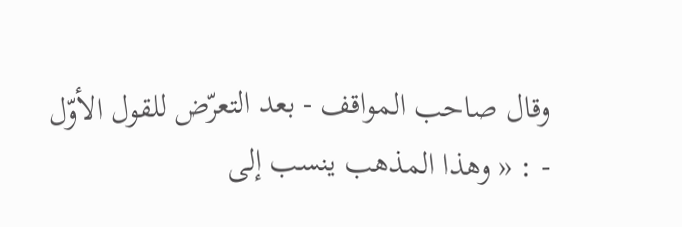وقال صاحب المواقف - بعد التعرّض للقول الأوّل - : « وهذا المذهب ينسب إلى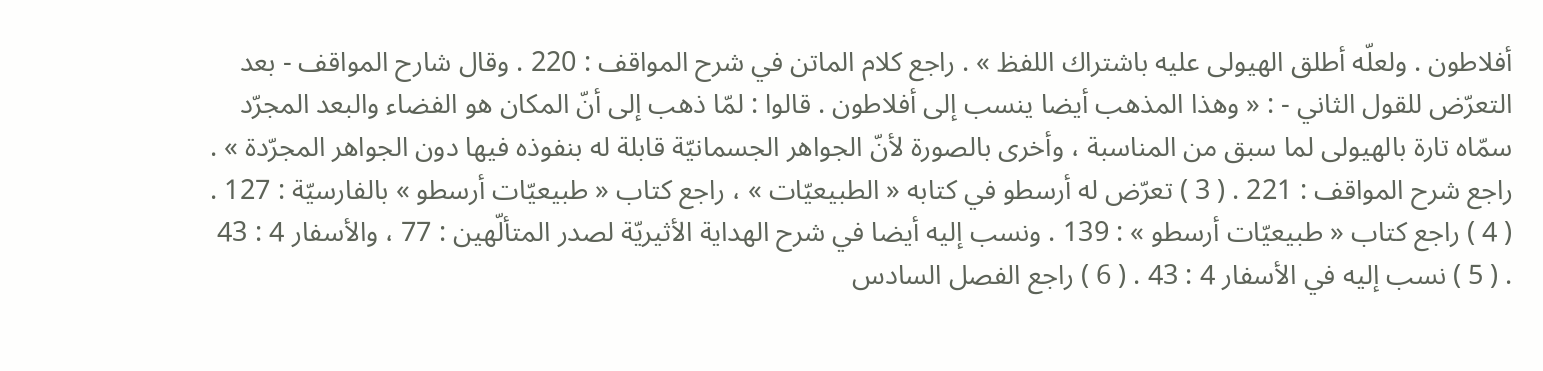أفلاطون . ولعلّه أطلق الهيولى عليه باشتراك اللفظ » . راجع كلام الماتن في شرح المواقف : 220 . وقال شارح المواقف - بعد التعرّض للقول الثاني - : « وهذا المذهب أيضا ينسب إلى أفلاطون . قالوا : لمّا ذهب إلى أنّ المكان هو الفضاء والبعد المجرّد سمّاه تارة بالهيولى لما سبق من المناسبة ، وأخرى بالصورة لأنّ الجواهر الجسمانيّة قابلة له بنفوذه فيها دون الجواهر المجرّدة » . راجع شرح المواقف : 221 . ( 3 ) تعرّض له أرسطو في كتابه « الطبيعيّات » ، راجع كتاب « طبيعيّات أرسطو » بالفارسيّة : 127 . ( 4 ) راجع كتاب « طبيعيّات أرسطو » : 139 . ونسب إليه أيضا في شرح الهداية الأثيريّة لصدر المتألّهين : 77 ، والأسفار 4 : 43 . ( 5 ) نسب إليه في الأسفار 4 : 43 . ( 6 ) راجع الفصل السادس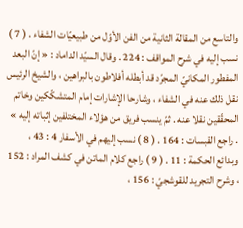والتاسع من المقالة الثانية من الفن الأوّل من طبيعيّات الشفاء . ( 7 ) نسب إليه في شرح المواقف : 224 . وقال السيّد الداماد : « إنّ البعد المفطور المكانيّ المجرّد قد أبطله أفلاطون بالبراهين ، والشيخ الرئيس نقل ذلك عنه في الشفاء ، وشارحا الإشارات إمام المتشكّكين وخاتم المحقّقين نقلا عنه . ثمّ ينسب فريق من هؤلاء المختلفين إثباته إليه » . راجع القبسات : 164 . ( 8 ) نسب إليهم في الأسفار 4 : 43 ، وبدائع الحكمة : 11 . ( 9 ) راجع كلام الماتن في كشف المراد : 152 ، وشرح التجريد للقوشجيّ : 156 ،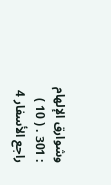وشوارق الإلهام : 301 . ( 10 ) راجع الأسفار 4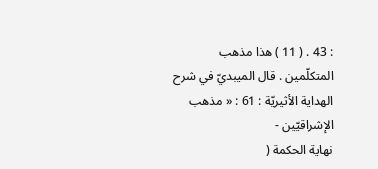: 43 . ( 11 ) هذا مذهب المتكلّمين . قال الميبديّ في شرح الهداية الأثيريّة : 61 : « مذهب الإشراقيّين -
نهاية الحكمة (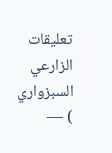تعليقات الزارعي السبزواري ) —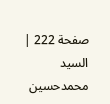صفحة 222 | السيد محمدحسين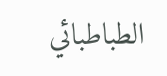الطباطبائي